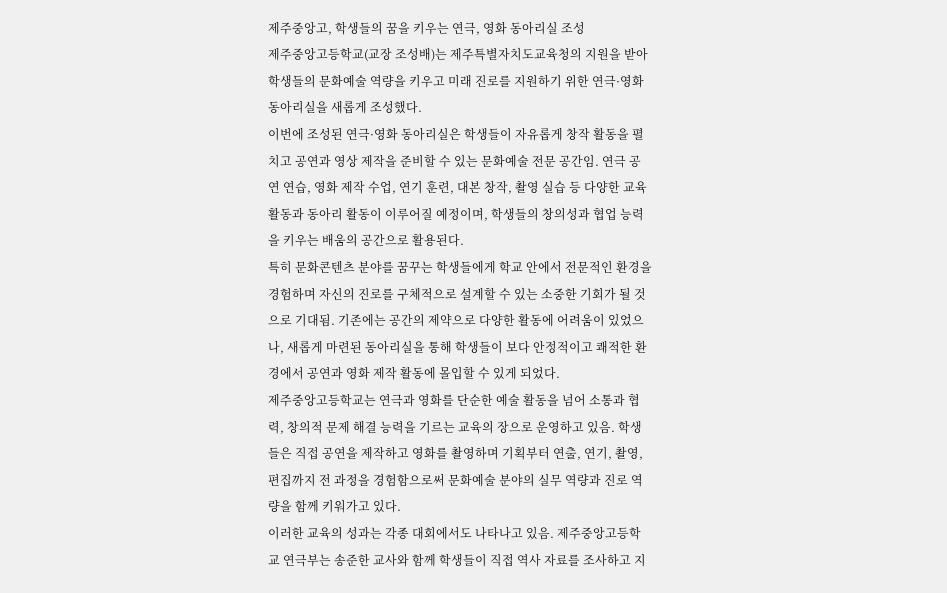제주중앙고, 학생들의 꿈을 키우는 연극, 영화 동아리실 조성
제주중앙고등학교(교장 조성배)는 제주특별자치도교육청의 지원을 받아 학생들의 문화예술 역량을 키우고 미래 진로를 지원하기 위한 연극·영화 동아리실을 새롭게 조성했다.
이번에 조성된 연극·영화 동아리실은 학생들이 자유롭게 창작 활동을 펼치고 공연과 영상 제작을 준비할 수 있는 문화예술 전문 공간임. 연극 공연 연습, 영화 제작 수업, 연기 훈련, 대본 창작, 촬영 실습 등 다양한 교육활동과 동아리 활동이 이루어질 예정이며, 학생들의 창의성과 협업 능력을 키우는 배움의 공간으로 활용된다.
특히 문화콘텐츠 분야를 꿈꾸는 학생들에게 학교 안에서 전문적인 환경을 경험하며 자신의 진로를 구체적으로 설계할 수 있는 소중한 기회가 될 것으로 기대됨. 기존에는 공간의 제약으로 다양한 활동에 어려움이 있었으나, 새롭게 마련된 동아리실을 통해 학생들이 보다 안정적이고 쾌적한 환경에서 공연과 영화 제작 활동에 몰입할 수 있게 되었다.
제주중앙고등학교는 연극과 영화를 단순한 예술 활동을 넘어 소통과 협력, 창의적 문제 해결 능력을 기르는 교육의 장으로 운영하고 있음. 학생들은 직접 공연을 제작하고 영화를 촬영하며 기획부터 연출, 연기, 촬영, 편집까지 전 과정을 경험함으로써 문화예술 분야의 실무 역량과 진로 역량을 함께 키워가고 있다.
이러한 교육의 성과는 각종 대회에서도 나타나고 있음. 제주중앙고등학교 연극부는 송준한 교사와 함께 학생들이 직접 역사 자료를 조사하고 지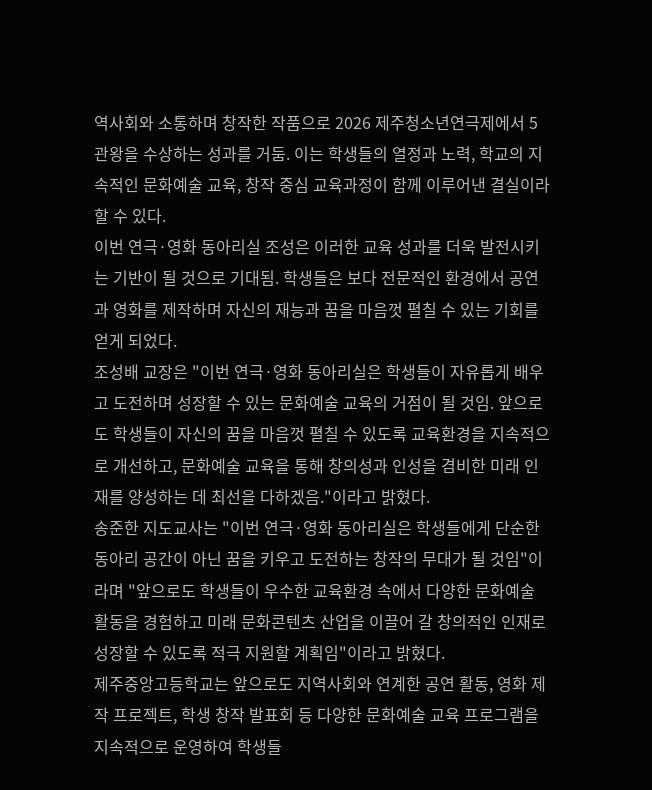역사회와 소통하며 창작한 작품으로 2026 제주청소년연극제에서 5관왕을 수상하는 성과를 거둠. 이는 학생들의 열정과 노력, 학교의 지속적인 문화예술 교육, 창작 중심 교육과정이 함께 이루어낸 결실이라 할 수 있다.
이번 연극·영화 동아리실 조성은 이러한 교육 성과를 더욱 발전시키는 기반이 될 것으로 기대됨. 학생들은 보다 전문적인 환경에서 공연과 영화를 제작하며 자신의 재능과 꿈을 마음껏 펼칠 수 있는 기회를 얻게 되었다.
조성배 교장은 "이번 연극·영화 동아리실은 학생들이 자유롭게 배우고 도전하며 성장할 수 있는 문화예술 교육의 거점이 될 것임. 앞으로도 학생들이 자신의 꿈을 마음껏 펼칠 수 있도록 교육환경을 지속적으로 개선하고, 문화예술 교육을 통해 창의성과 인성을 겸비한 미래 인재를 양성하는 데 최선을 다하겠음."이라고 밝혔다.
송준한 지도교사는 "이번 연극·영화 동아리실은 학생들에게 단순한 동아리 공간이 아닌 꿈을 키우고 도전하는 창작의 무대가 될 것임"이라며 "앞으로도 학생들이 우수한 교육환경 속에서 다양한 문화예술 활동을 경험하고 미래 문화콘텐츠 산업을 이끌어 갈 창의적인 인재로 성장할 수 있도록 적극 지원할 계획임"이라고 밝혔다.
제주중앙고등학교는 앞으로도 지역사회와 연계한 공연 활동, 영화 제작 프로젝트, 학생 창작 발표회 등 다양한 문화예술 교육 프로그램을 지속적으로 운영하여 학생들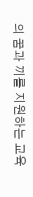의 꿈과 끼를 지원하는 교육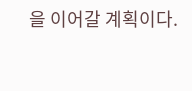을 이어갈 계획이다.